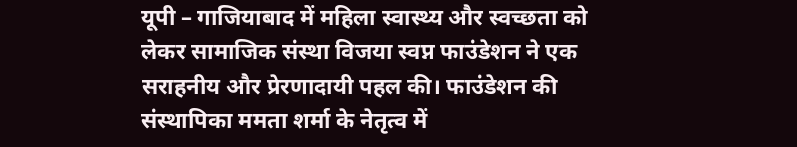यूपी – गाजियाबाद में महिला स्वास्थ्य और स्वच्छता को लेकर सामाजिक संस्था विजया स्वप्न फाउंडेशन ने एक सराहनीय और प्रेरणादायी पहल की। फाउंडेशन की संस्थापिका ममता शर्मा के नेतृत्व में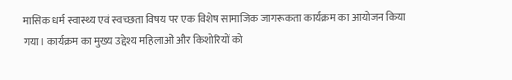मासिक धर्म स्वास्थ्य एवं स्वच्छता विषय पर एक विशेष सामाजिक जागरूकता कार्यक्रम का आयोजन किया गया। कार्यक्रम का मुख्य उद्देश्य महिलाओं और किशोरियों को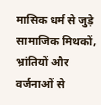मासिक धर्म से जुड़े सामाजिक मिथकों, भ्रांतियों और वर्जनाओं से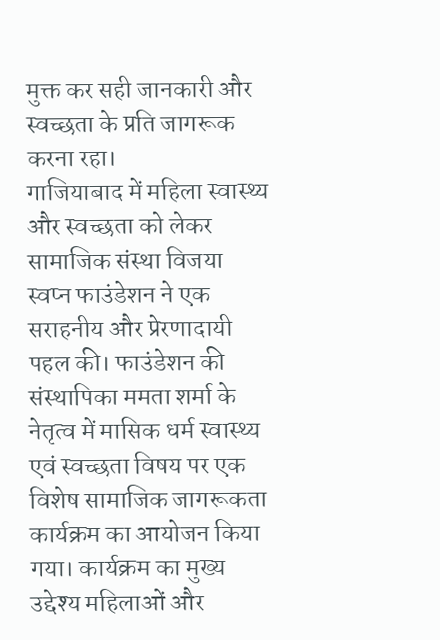मुक्त कर सही जानकारी और स्वच्छता के प्रति जागरूक करना रहा।
गाजियाबाद में महिला स्वास्थ्य और स्वच्छता को लेकर सामाजिक संस्था विजया स्वप्न फाउंडेशन ने एक सराहनीय और प्रेरणादायी पहल की। फाउंडेशन की संस्थापिका ममता शर्मा के नेतृत्व में मासिक धर्म स्वास्थ्य एवं स्वच्छता विषय पर एक विशेष सामाजिक जागरूकता कार्यक्रम का आयोजन किया गया। कार्यक्रम का मुख्य उद्देश्य महिलाओं और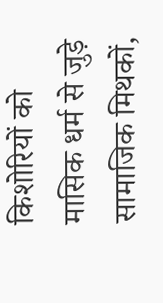किशोरियों को मासिक धर्म से जुड़े सामाजिक मिथकों,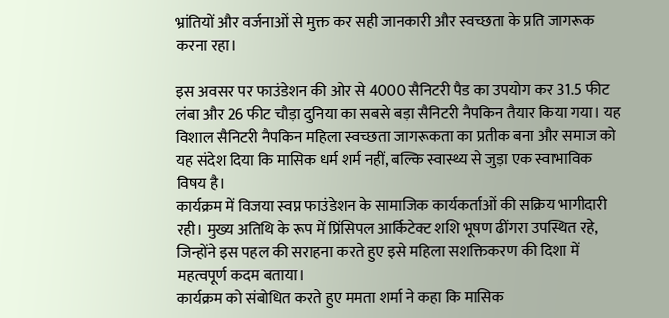भ्रांतियों और वर्जनाओं से मुक्त कर सही जानकारी और स्वच्छता के प्रति जागरूक करना रहा।

इस अवसर पर फाउंडेशन की ओर से 4000 सैनिटरी पैड का उपयोग कर 31.5 फीट लंबा और 26 फीट चौड़ा दुनिया का सबसे बड़ा सैनिटरी नैपकिन तैयार किया गया। यह विशाल सैनिटरी नैपकिन महिला स्वच्छता जागरूकता का प्रतीक बना और समाज को यह संदेश दिया कि मासिक धर्म शर्म नहीं, बल्कि स्वास्थ्य से जुड़ा एक स्वाभाविक विषय है।
कार्यक्रम में विजया स्वप्न फाउंडेशन के सामाजिक कार्यकर्ताओं की सक्रिय भागीदारी रही। मुख्य अतिथि के रूप में प्रिंसिपल आर्किटेक्ट शशि भूषण ढींगरा उपस्थित रहे, जिन्होंने इस पहल की सराहना करते हुए इसे महिला सशक्तिकरण की दिशा में महत्वपूर्ण कदम बताया।
कार्यक्रम को संबोधित करते हुए ममता शर्मा ने कहा कि मासिक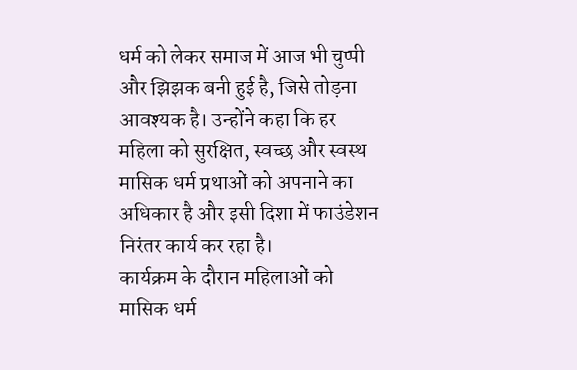धर्म को लेकर समाज में आज भी चुप्पी और झिझक बनी हुई है, जिसे तोड़ना आवश्यक है। उन्होंने कहा कि हर महिला को सुरक्षित, स्वच्छ और स्वस्थ मासिक धर्म प्रथाओं को अपनाने का अधिकार है और इसी दिशा में फाउंडेशन निरंतर कार्य कर रहा है।
कार्यक्रम के दौरान महिलाओं को मासिक धर्म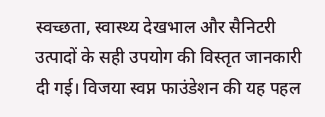स्वच्छता, स्वास्थ्य देखभाल और सैनिटरी उत्पादों के सही उपयोग की विस्तृत जानकारी दी गई। विजया स्वप्न फाउंडेशन की यह पहल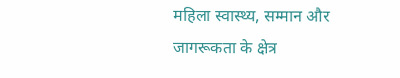महिला स्वास्थ्य, सम्मान और जागरूकता के क्षेत्र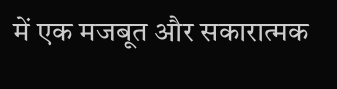में एक मजबूत और सकारात्मक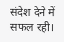संदेश देने में सफल रही।